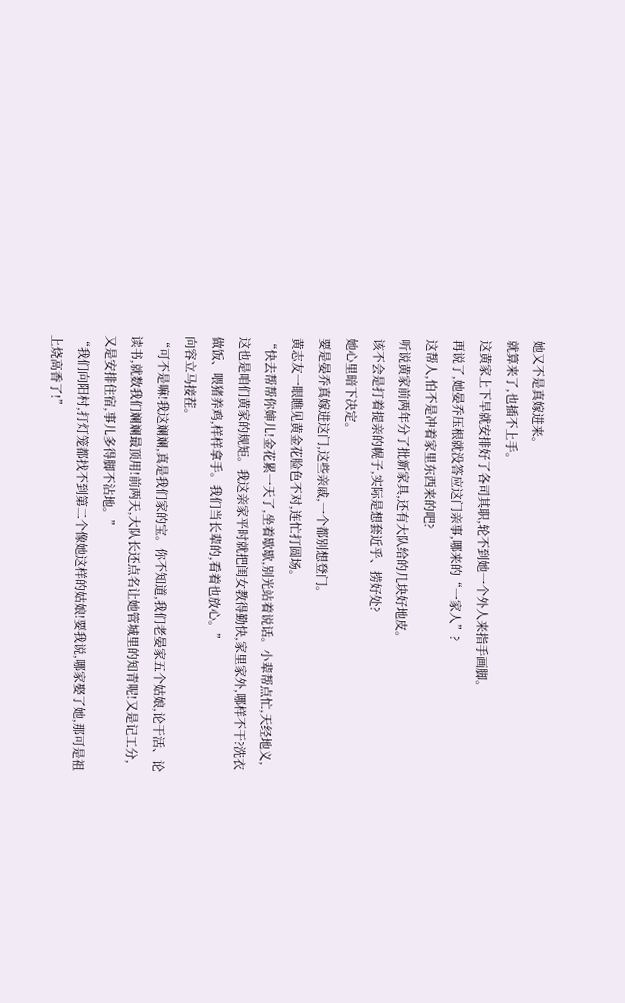她又不是真嫁进来。
就算来了,也插不上手。
这黄家上下早就安排好了各司其职,轮不到她一个外人来指手画脚。
再说了,她晏乔压根就没答应这门亲事,哪来的“一家人”?
这帮人,怕不是冲着家里东西来的吧?
听说黄家前两年分了批新家具,还有大队给的几块好地皮。
该不会是打着提亲的幌子,实际是想套近乎、捞好处?
她心里暗下决定。
要是晏乔真嫁进这门,这些亲戚,一个都别想登门。
黄志友一眼瞧见黄金花脸色不对,连忙打圆场。
“快去帮帮你婶儿!金花累一天了,坐着歇歇,别光站着说话。小辈帮点忙,天经地义,这也是咱们黄家的规矩。我这亲家平时就把闺女教得勤快,家里家外,哪样不干?洗衣做饭、喂猪养鸡,样样拿手。我们当长辈的,看着也放心。”
向容立马接茬。
“可不是嘛!我这斓斓,真是我们家的宝。你不知道,我们老晏家五个姑娘,论干活、论读书,就数我们斓斓最顶用!前两天,大队长还点名让她管城里的知青呢!又是记工分,又是安排住宿,事儿多得脚不沾地。”
“我们向阳村,打灯笼都找不到第二个像她这样的姑娘!要我说,哪家娶了她,那可是祖上烧高香了!”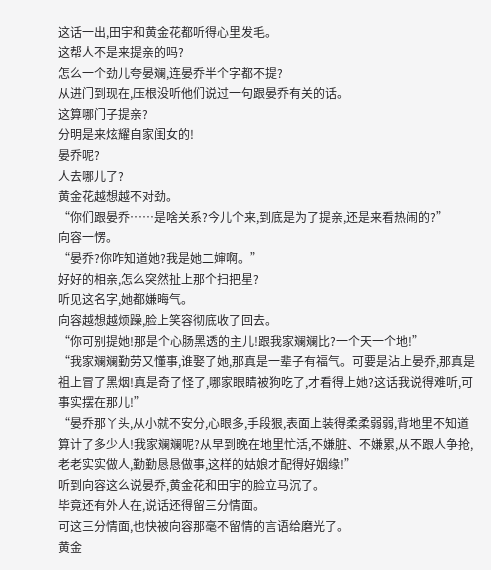这话一出,田宇和黄金花都听得心里发毛。
这帮人不是来提亲的吗?
怎么一个劲儿夸晏斓,连晏乔半个字都不提?
从进门到现在,压根没听他们说过一句跟晏乔有关的话。
这算哪门子提亲?
分明是来炫耀自家闺女的!
晏乔呢?
人去哪儿了?
黄金花越想越不对劲。
“你们跟晏乔……是啥关系?今儿个来,到底是为了提亲,还是来看热闹的?”
向容一愣。
“晏乔?你咋知道她?我是她二婶啊。”
好好的相亲,怎么突然扯上那个扫把星?
听见这名字,她都嫌晦气。
向容越想越烦躁,脸上笑容彻底收了回去。
“你可别提她!那是个心肠黑透的主儿!跟我家斓斓比?一个天一个地!”
“我家斓斓勤劳又懂事,谁娶了她,那真是一辈子有福气。可要是沾上晏乔,那真是祖上冒了黑烟!真是奇了怪了,哪家眼睛被狗吃了,才看得上她?这话我说得难听,可事实摆在那儿!”
“晏乔那丫头,从小就不安分,心眼多,手段狠,表面上装得柔柔弱弱,背地里不知道算计了多少人!我家斓斓呢?从早到晚在地里忙活,不嫌脏、不嫌累,从不跟人争抢,老老实实做人,勤勤恳恳做事,这样的姑娘才配得好姻缘!”
听到向容这么说晏乔,黄金花和田宇的脸立马沉了。
毕竟还有外人在,说话还得留三分情面。
可这三分情面,也快被向容那毫不留情的言语给磨光了。
黄金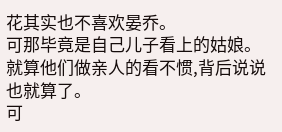花其实也不喜欢晏乔。
可那毕竟是自己儿子看上的姑娘。
就算他们做亲人的看不惯,背后说说也就算了。
可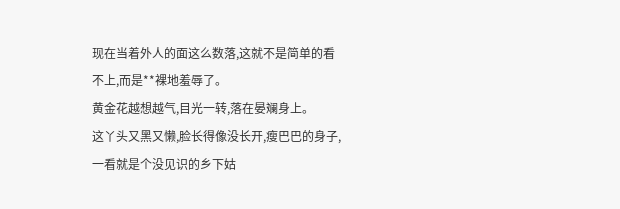现在当着外人的面这么数落,这就不是简单的看不上,而是**裸地羞辱了。
黄金花越想越气,目光一转,落在晏斓身上。
这丫头又黑又懒,脸长得像没长开,瘦巴巴的身子,一看就是个没见识的乡下姑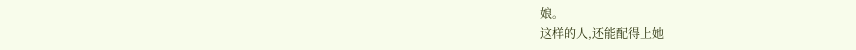娘。
这样的人,还能配得上她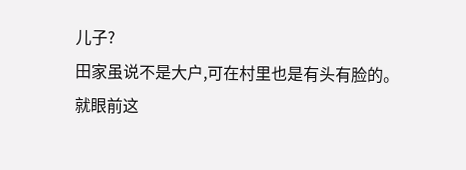儿子?
田家虽说不是大户,可在村里也是有头有脸的。
就眼前这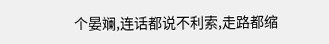个晏斓,连话都说不利索,走路都缩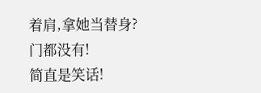着肩,拿她当替身?
门都没有!
简直是笑话!